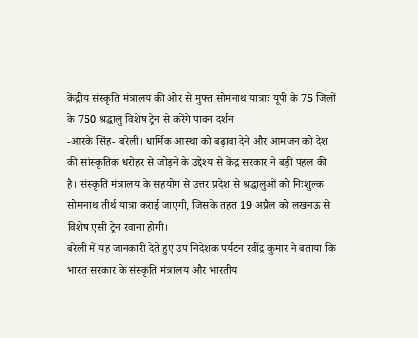केंद्रीय संस्कृति मंत्रालय की ओर से मुफ्त सोमनाथ यात्राः यूपी के 75 जिलों के 750 श्रद्धालु विशेष ट्रेन से करेंगे पावन दर्शन
-आरके सिंह- बरेली। धार्मिक आस्था को बढ़ावा देने और आमजन को देश की सांस्कृतिक धरोहर से जोड़ने के उद्देश्य से केंद्र सरकार ने बड़ी पहल की है। संस्कृति मंत्रालय के सहयोग से उत्तर प्रदेश से श्रद्धालुओं को निःशुल्क सोमनाथ तीर्थ यात्रा कराई जाएगी, जिसके तहत 19 अप्रैल को लखनऊ से विशेष एसी ट्रेन रवाना होगी।
बरेली में यह जानकारी देते हुए उप निदेशक पर्यटन रवींद्र कुमार ने बताया कि भारत सरकार के संस्कृति मंत्रालय और भारतीय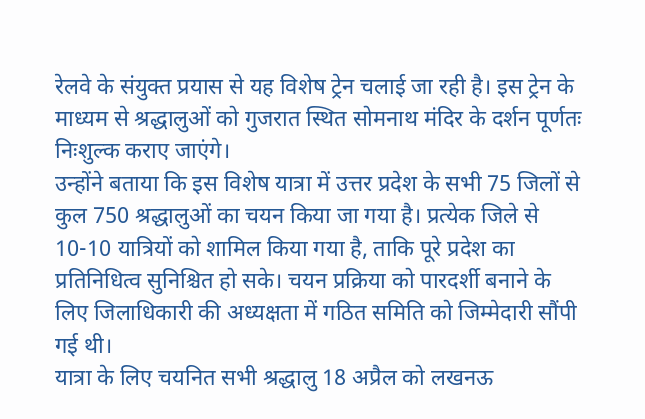रेलवे के संयुक्त प्रयास से यह विशेष ट्रेन चलाई जा रही है। इस ट्रेन के माध्यम से श्रद्धालुओं को गुजरात स्थित सोमनाथ मंदिर के दर्शन पूर्णतः निःशुल्क कराए जाएंगे।
उन्होंने बताया कि इस विशेष यात्रा में उत्तर प्रदेश के सभी 75 जिलों से कुल 750 श्रद्धालुओं का चयन किया जा गया है। प्रत्येक जिले से 10-10 यात्रियों को शामिल किया गया है, ताकि पूरे प्रदेश का प्रतिनिधित्व सुनिश्चित हो सके। चयन प्रक्रिया को पारदर्शी बनाने के लिए जिलाधिकारी की अध्यक्षता में गठित समिति को जिम्मेदारी सौंपी गई थी।
यात्रा के लिए चयनित सभी श्रद्धालु 18 अप्रैल को लखनऊ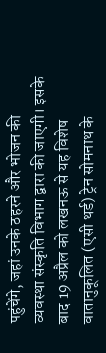पहुंचेंगे, जहां उनके ठहरने और भोजन की व्यवस्था संस्कृति विभाग द्वारा की जाएगी। इसके बाद 19 अप्रैल को लखनऊ से यह विशेष वातानुकूलित (एसी थर्ड) ट्रेन सोमनाथ के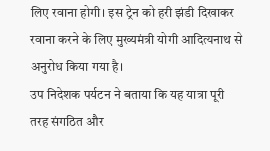लिए रवाना होगी। इस ट्रेन को हरी झंडी दिखाकर रवाना करने के लिए मुख्यमंत्री योगी आदित्यनाथ से अनुरोध किया गया है।
उप निदेशक पर्यटन ने बताया कि यह यात्रा पूरी तरह संगठित और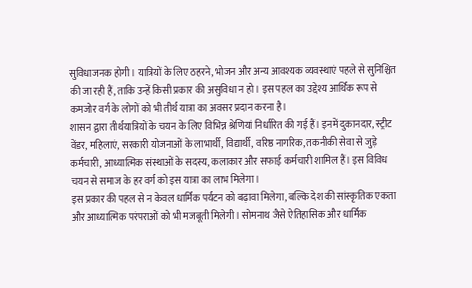सुविधाजनक होगी। यात्रियों के लिए ठहरने, भोजन और अन्य आवश्यक व्यवस्थाएं पहले से सुनिश्चित की जा रही हैं, ताकि उन्हें किसी प्रकार की असुविधा न हो। इस पहल का उद्देश्य आर्थिक रूप से कमजोर वर्ग के लोगों को भी तीर्थ यात्रा का अवसर प्रदान करना है।
शासन द्वारा तीर्थयात्रियों के चयन के लिए विभिन्न श्रेणियां निर्धारित की गई हैं। इनमें दुकानदार, स्ट्रीट वेंडर, महिलाएं, सरकारी योजनाओं के लाभार्थी, विद्यार्थी, वरिष्ठ नागरिक, तकनीकी सेवा से जुड़े कर्मचारी, आध्यात्मिक संस्थाओं के सदस्य, कलाकार और सफाई कर्मचारी शामिल हैं। इस विविध चयन से समाज के हर वर्ग को इस यात्रा का लाभ मिलेगा।
इस प्रकार की पहल से न केवल धार्मिक पर्यटन को बढ़ावा मिलेगा, बल्कि देश की सांस्कृतिक एकता और आध्यात्मिक परंपराओं को भी मजबूती मिलेगी। सोमनाथ जैसे ऐतिहासिक और धार्मिक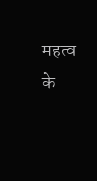महत्व के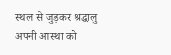स्थल से जुड़कर श्रद्धालु अपनी आस्था को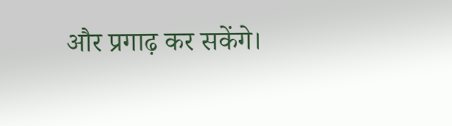और प्रगाढ़ कर सकेंगे।